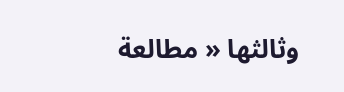وثالثها « مطالعة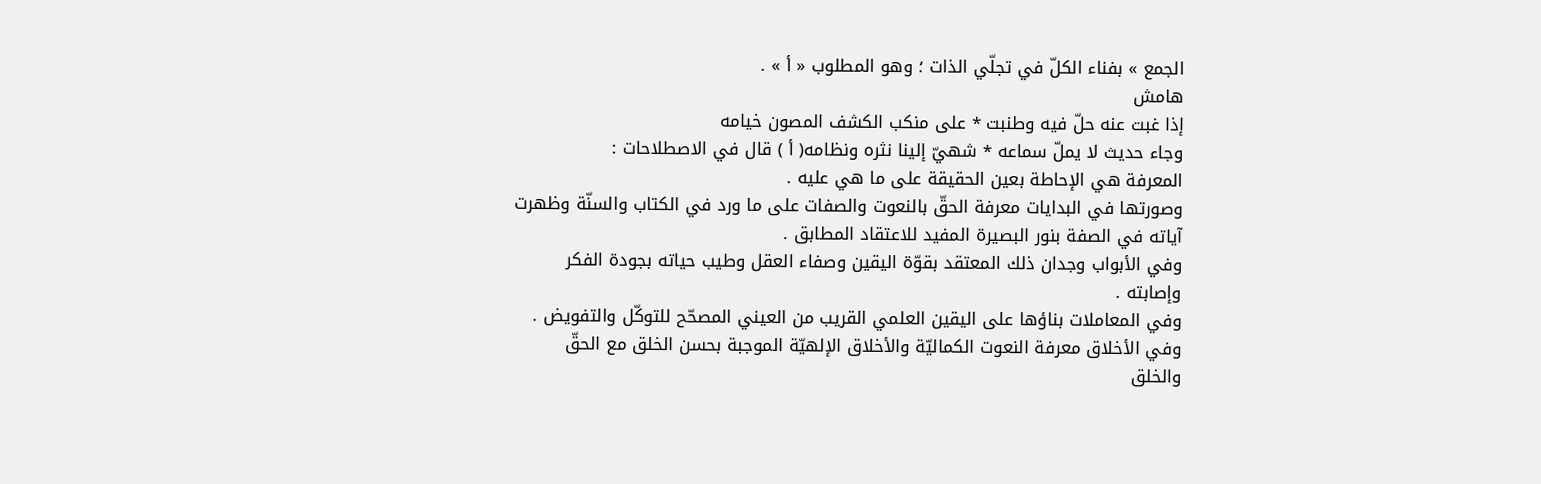الجمع » بفناء الكلّ في تجلّي الذات ؛ وهو المطلوب « أ » .
هامش
إذا غبت عنه حلّ فيه وطنبت * على منكب الكشف المصون خيامه
وجاء حديث لا يملّ سماعه * شهيّ إلينا نثره ونظامه( أ ) قال في الاصطلاحات :
المعرفة هي الإحاطة بعين الحقيقة على ما هي عليه .
وصورتها في البدايات معرفة الحقّ بالنعوت والصفات على ما ورد في الكتاب والسنّة وظهرت آياته في الصفة بنور البصيرة المفيد للاعتقاد المطابق .
وفي الأبواب وجدان ذلك المعتقد بقوّة اليقين وصفاء العقل وطيب حياته بجودة الفكر وإصابته .
وفي المعاملات بناؤها على اليقين العلمي القريب من العيني المصحّح للتوكّل والتفويض .
وفي الأخلاق معرفة النعوت الكماليّة والأخلاق الإلهيّة الموجبة بحسن الخلق مع الحقّ والخلق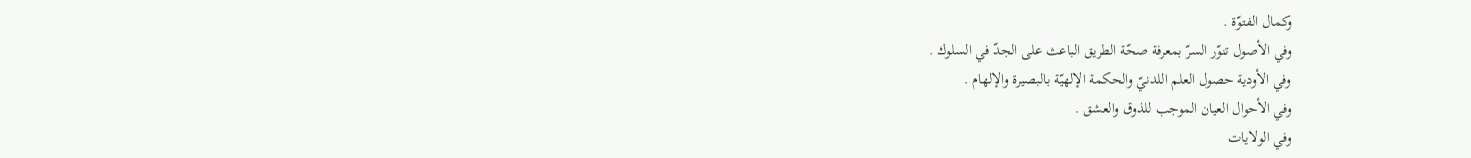وكمال الفتوّة .
وفي الأصول تنوّر السرّ بمعرفة صحّة الطريق الباعث على الجدّ في السلوك .
وفي الأودية حصول العلم اللدنيّ والحكمة الإلهيّة بالبصيرة والإلهام .
وفي الأحوال العيان الموجب للذوق والعشق .
وفي الولايات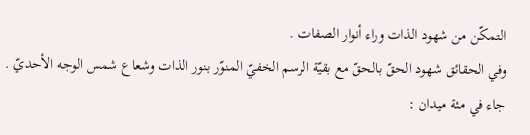التمكّن من شهود الذات وراء أنوار الصفات .
وفي الحقائق شهود الحقّ بالحقّ مع بقيّة الرسم الخفيّ المنوّر بنور الذات وشعاع شمس الوجه الأحديّ .
جاء في مئة ميدان :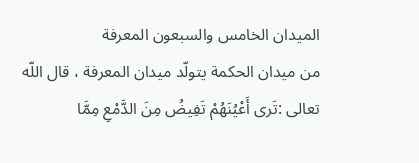الميدان الخامس والسبعون المعرفة
من ميدان الحكمة يتولّد ميدان المعرفة ، قال اللّه تعالى :تَرى أَعْيُنَهُمْ تَفِيضُ مِنَ الدَّمْعِ مِمَّا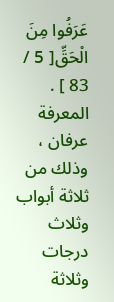عَرَفُوا مِنَ الْحَقِّ[ 5 / 83 ] .
المعرفة عرفان ، وذلك من ثلاثة أبواب وثلاث درجات وثلاثة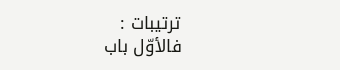ترتيبات :
فالأوّل باب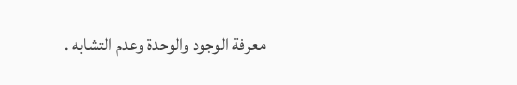معرفة الوجود والوحدة وعدم التشابه .